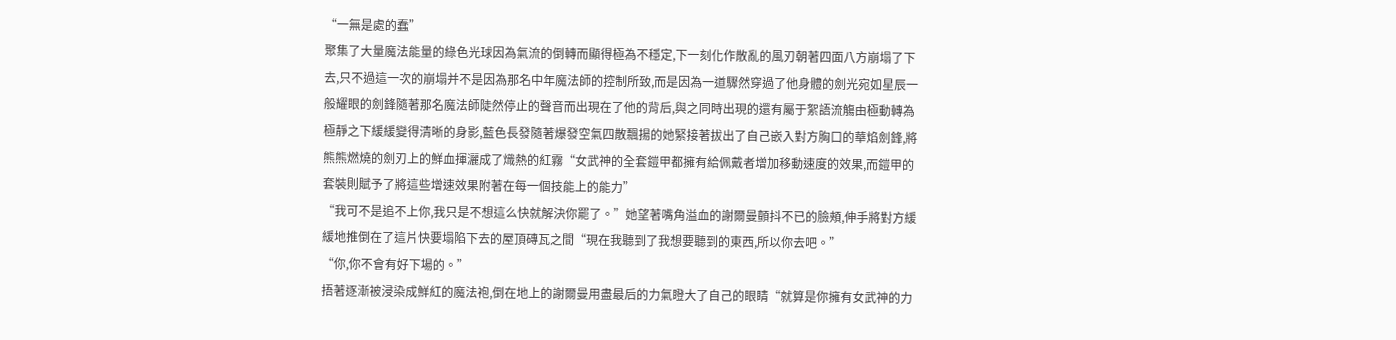“一無是處的蠢”
聚集了大量魔法能量的綠色光球因為氣流的倒轉而顯得極為不穩定,下一刻化作散亂的風刃朝著四面八方崩塌了下去,只不過這一次的崩塌并不是因為那名中年魔法師的控制所致,而是因為一道驟然穿過了他身體的劍光宛如星辰一般耀眼的劍鋒隨著那名魔法師陡然停止的聲音而出現在了他的背后,與之同時出現的還有屬于絮語流觴由極動轉為極靜之下緩緩變得清晰的身影,藍色長發隨著爆發空氣四散飄揚的她緊接著拔出了自己嵌入對方胸口的華焰劍鋒,將熊熊燃燒的劍刃上的鮮血揮灑成了熾熱的紅霧“女武神的全套鎧甲都擁有給佩戴者增加移動速度的效果,而鎧甲的套裝則賦予了將這些增速效果附著在每一個技能上的能力”
“我可不是追不上你,我只是不想這么快就解決你罷了。”她望著嘴角溢血的謝爾曼顫抖不已的臉頰,伸手將對方緩緩地推倒在了這片快要塌陷下去的屋頂磚瓦之間“現在我聽到了我想要聽到的東西,所以你去吧。”
“你,你不會有好下場的。”
捂著逐漸被浸染成鮮紅的魔法袍,倒在地上的謝爾曼用盡最后的力氣瞪大了自己的眼睛“就算是你擁有女武神的力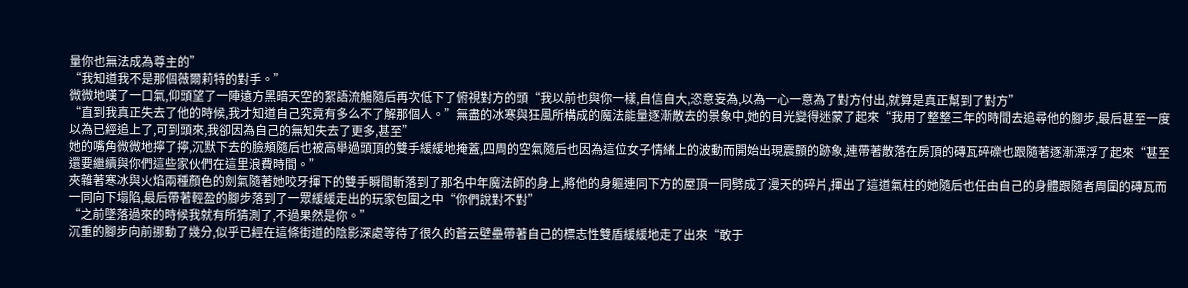量你也無法成為尊主的”
“我知道我不是那個薇爾莉特的對手。”
微微地嘆了一口氣,仰頭望了一陣遠方黑暗天空的絮語流觴隨后再次低下了俯視對方的頭“我以前也與你一樣,自信自大,恣意妄為,以為一心一意為了對方付出,就算是真正幫到了對方”
“直到我真正失去了他的時候,我才知道自己究竟有多么不了解那個人。”無盡的冰寒與狂風所構成的魔法能量逐漸散去的景象中,她的目光變得迷蒙了起來“我用了整整三年的時間去追尋他的腳步,最后甚至一度以為已經追上了,可到頭來,我卻因為自己的無知失去了更多,甚至”
她的嘴角微微地擰了擰,沉默下去的臉頰隨后也被高舉過頭頂的雙手緩緩地掩蓋,四周的空氣隨后也因為這位女子情緒上的波動而開始出現震顫的跡象,連帶著散落在房頂的磚瓦碎礫也跟隨著逐漸漂浮了起來“甚至還要繼續與你們這些家伙們在這里浪費時間。”
夾雜著寒冰與火焰兩種顏色的劍氣隨著她咬牙揮下的雙手瞬間斬落到了那名中年魔法師的身上,將他的身軀連同下方的屋頂一同劈成了漫天的碎片,揮出了這道氣柱的她隨后也任由自己的身體跟隨者周圍的磚瓦而一同向下塌陷,最后帶著輕盈的腳步落到了一眾緩緩走出的玩家包圍之中“你們說對不對”
“之前墜落過來的時候我就有所猜測了,不過果然是你。”
沉重的腳步向前挪動了幾分,似乎已經在這條街道的陰影深處等待了很久的蒼云壁壘帶著自己的標志性雙盾緩緩地走了出來“敢于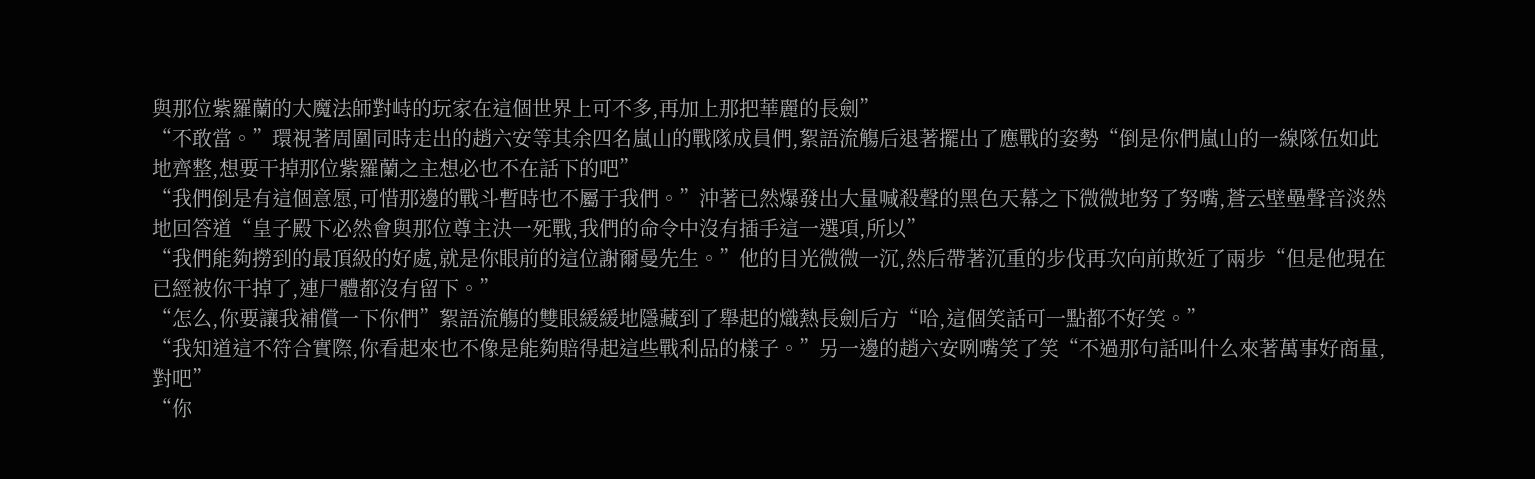與那位紫羅蘭的大魔法師對峙的玩家在這個世界上可不多,再加上那把華麗的長劍”
“不敢當。”環視著周圍同時走出的趙六安等其余四名嵐山的戰隊成員們,絮語流觴后退著擺出了應戰的姿勢“倒是你們嵐山的一線隊伍如此地齊整,想要干掉那位紫羅蘭之主想必也不在話下的吧”
“我們倒是有這個意愿,可惜那邊的戰斗暫時也不屬于我們。”沖著已然爆發出大量喊殺聲的黑色天幕之下微微地努了努嘴,蒼云壁壘聲音淡然地回答道“皇子殿下必然會與那位尊主決一死戰,我們的命令中沒有插手這一選項,所以”
“我們能夠撈到的最頂級的好處,就是你眼前的這位謝爾曼先生。”他的目光微微一沉,然后帶著沉重的步伐再次向前欺近了兩步“但是他現在已經被你干掉了,連尸體都沒有留下。”
“怎么,你要讓我補償一下你們”絮語流觴的雙眼緩緩地隱藏到了舉起的熾熱長劍后方“哈,這個笑話可一點都不好笑。”
“我知道這不符合實際,你看起來也不像是能夠賠得起這些戰利品的樣子。”另一邊的趙六安咧嘴笑了笑“不過那句話叫什么來著萬事好商量,對吧”
“你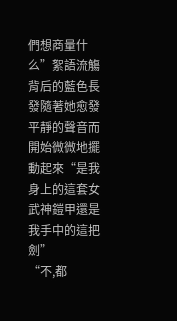們想商量什么”絮語流觴背后的藍色長發隨著她愈發平靜的聲音而開始微微地擺動起來“是我身上的這套女武神鎧甲還是我手中的這把劍”
“不,都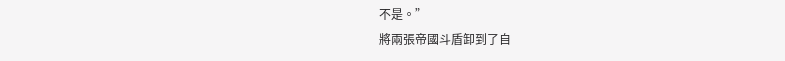不是。”
將兩張帝國斗盾卸到了自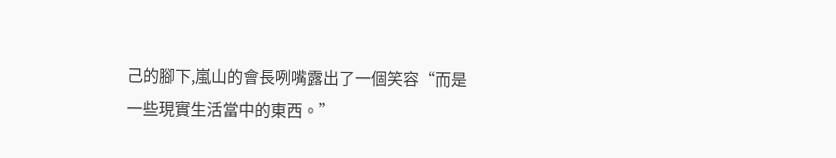己的腳下,嵐山的會長咧嘴露出了一個笑容“而是一些現實生活當中的東西。”